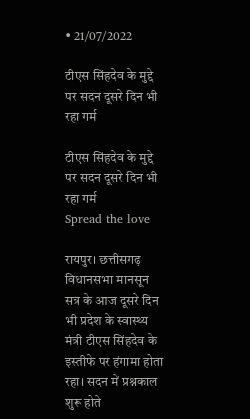• 21/07/2022

टीएस सिंहदेव के मुद्दे पर सदन दूसरे दिन भी रहा गर्म

टीएस सिंहदेव के मुद्दे पर सदन दूसरे दिन भी रहा गर्म
Spread the love

रायपुर। छत्तीसगढ़ विधानसभा मानसून सत्र के आज दूसरे दिन भी प्रदेश के स्वास्थ्य मंत्री टीएस सिंहदेव के इस्तीफे पर हंगामा होता रहा। सदन में प्रश्नकाल शुरू होते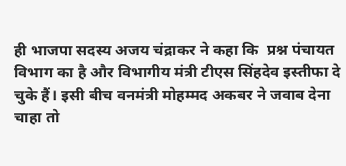ही भाजपा सदस्य अजय चंद्राकर ने कहा कि  प्रश्न पंचायत विभाग का है और विभागीय मंत्री टीएस सिंहदेव इस्तीफा दे चुके हैं। इसी बीच वनमंत्री मोहम्मद अकबर ने जवाब देना चाहा तो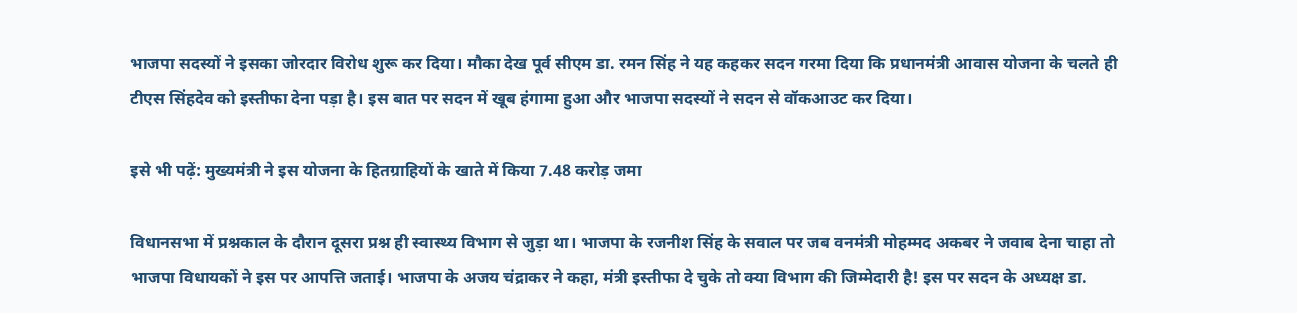भाजपा सदस्यों ने इसका जोरदार विरोध शुरू कर दिया। मौका देख पूर्व सीएम डा. रमन सिंह ने यह कहकर सदन गरमा दिया कि प्रधानमंत्री आवास योजना के चलते ही टीएस सिंहदेव को इस्तीफा देना पड़ा है। इस बात पर सदन में खूब हंगामा हुआ और भाजपा सदस्यों ने सदन से वॉकआउट कर दिया।

इसे भी पढ़ें: मुख्यमंत्री ने इस योजना के हितग्राहियों के खाते में किया 7.48 करोड़ जमा

विधानसभा में प्रश्नकाल के दौरान दूसरा प्रश्न ही स्वास्थ्य विभाग से जुड़ा था। भाजपा के रजनीश सिंह के सवाल पर जब वनमंत्री मोहम्मद अकबर ने जवाब देना चाहा तो भाजपा विधायकों ने इस पर आपत्ति जताई। भाजपा के अजय चंद्राकर ने कहा, मंत्री इस्तीफा दे चुके तो क्या विभाग की जिम्मेदारी है! इस पर सदन के अध्यक्ष डा.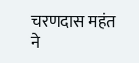चरणदास महंत ने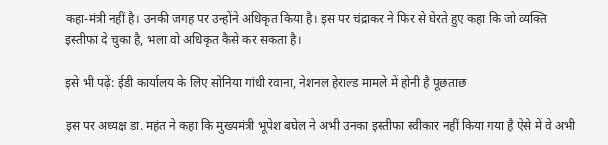कहा-मंत्री नहीं है। उनकी जगह पर उन्होंने अधिकृत किया है। इस पर चंद्राकर ने फिर से घेरते हुए कहा कि जो व्यक्ति इस्तीफा दे चुका है, भला वो अधिकृत कैसे कर सकता है।

इसे भी पढ़ें: ईडी कार्यालय के लिए सोनिया गांधी रवाना, नेशनल हेराल्ड मामले में होनी है पूछताछ

इस पर अध्यक्ष डा. महंत ने कहा कि मुख्यमंत्री भूपेश बघेल ने अभी उनका इस्तीफा स्वीकार नहीं किया गया है ऐसे में वे अभी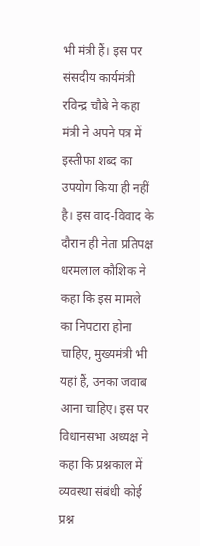भी मंत्री हैं। इस पर संसदीय कार्यमंत्री रविन्द्र चौबे ने कहा मंत्री ने अपने पत्र में इस्तीफा शब्द का उपयोग किया ही नहीं है। इस वाद-विवाद के दौरान ही नेता प्रतिपक्ष धरमलाल कौशिक ने कहा कि इस मामले का निपटारा होना चाहिए, मुख्यमंत्री भी यहां हैं, उनका जवाब आना चाहिए। इस पर विधानसभा अध्यक्ष ने कहा कि प्रश्नकाल में व्यवस्था संबंधी कोई प्रश्न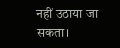नहीं उठाया जा सकता।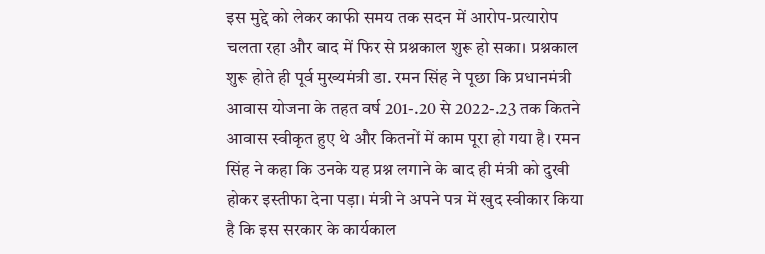इस मुद्दे को लेकर काफी समय तक सदन में आरोप-प्रत्यारोप चलता रहा और बाद में फिर से प्रश्नकाल शुरू हो सका। प्रश्नकाल शुरू होते ही पूर्व मुख्यमंत्री डा. रमन सिंह ने पूछा कि प्रधानमंत्री आवास योजना के तहत वर्ष 201-.20 से 2022-.23 तक कितने आवास स्वीकृत हुए थे और कितनों में काम पूरा हो गया है। रमन सिंह ने कहा कि उनके यह प्रश्न लगाने के बाद ही मंत्री को दुखी होकर इस्तीफा देना पड़ा। मंत्री ने अपने पत्र में खुद स्वीकार किया है कि इस सरकार के कार्यकाल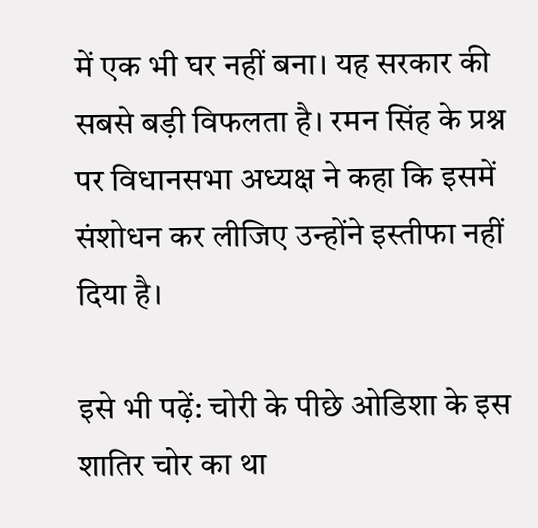में एक भी घर नहीं बना। यह सरकार की सबसे बड़ी विफलता है। रमन सिंह के प्रश्न पर विधानसभा अध्यक्ष ने कहा कि इसमें संशोधन कर लीजिए उन्होंने इस्तीफा नहीं दिया है।

इसे भी पढ़ें: चोरी के पीछे ओडिशा के इस शातिर चोर का था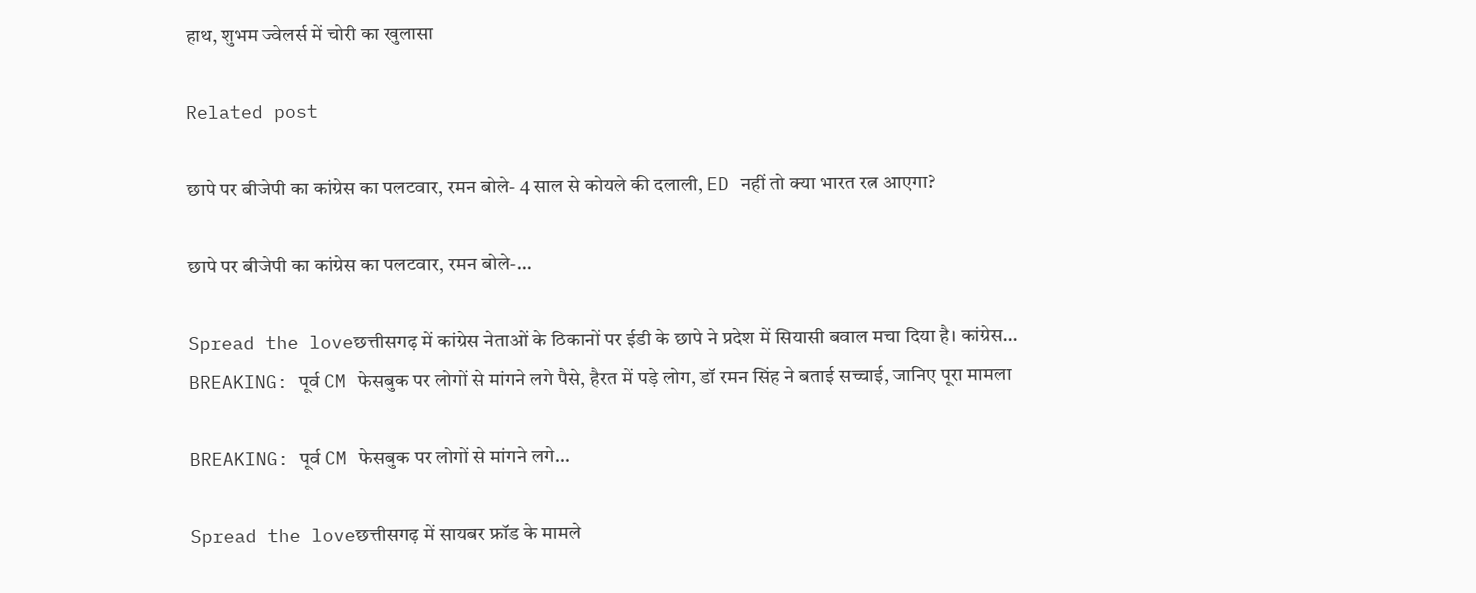हाथ, शुभम ज्वेलर्स में चोरी का खुलासा

Related post

छापे पर बीजेपी का कांग्रेस का पलटवार, रमन बोले- 4 साल से कोयले की दलाली, ED नहीं तो क्या भारत रत्न आएगा?

छापे पर बीजेपी का कांग्रेस का पलटवार, रमन बोले-…

Spread the loveछत्तीसगढ़ में कांग्रेस नेताओं के ठिकानों पर ईडी के छापे ने प्रदेश में सियासी बवाल मचा दिया है। कांग्रेस…
BREAKING: पूर्व CM फेसबुक पर लोगों से मांगने लगे पैसे, हैरत में पड़े लोग, डॉ रमन सिंह ने बताई सच्चाई, जानिए पूरा मामला

BREAKING: पूर्व CM फेसबुक पर लोगों से मांगने लगे…

Spread the loveछत्तीसगढ़ में सायबर फ्रॉड के मामले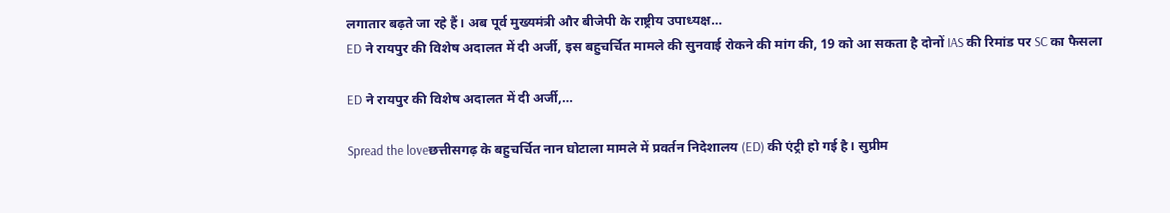लगातार बढ़ते जा रहे हैं। अब पूर्व मुख्यमंत्री और बीजेपी के राष्ट्रीय उपाध्यक्ष…
ED ने रायपुर की विशेष अदालत में दी अर्जी, इस बहुचर्चित मामले की सुनवाई रोकने की मांग की, 19 को आ सकता है दोनों IAS की रिमांड पर SC का फैसला

ED ने रायपुर की विशेष अदालत में दी अर्जी,…

Spread the loveछत्तीसगढ़ के बहुचर्चित नान घोटाला मामले में प्रवर्तन निदेशालय (ED) की एंट्री हो गई है। सुप्रीम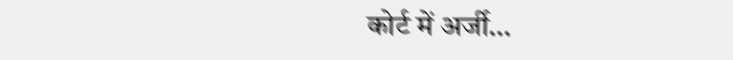कोर्ट में अर्जी…